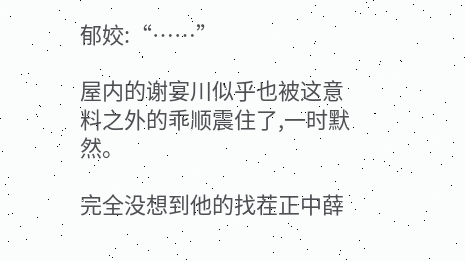郁姣:“……”

屋内的谢宴川似乎也被这意料之外的乖顺震住了,一时默然。

完全没想到他的找茬正中薛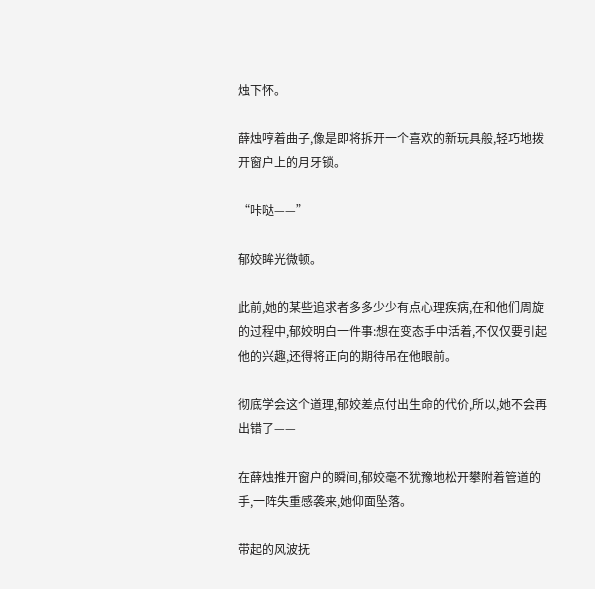烛下怀。

薛烛哼着曲子,像是即将拆开一个喜欢的新玩具般,轻巧地拨开窗户上的月牙锁。

“咔哒——”

郁姣眸光微顿。

此前,她的某些追求者多多少少有点心理疾病,在和他们周旋的过程中,郁姣明白一件事:想在变态手中活着,不仅仅要引起他的兴趣,还得将正向的期待吊在他眼前。

彻底学会这个道理,郁姣差点付出生命的代价,所以,她不会再出错了——

在薛烛推开窗户的瞬间,郁姣毫不犹豫地松开攀附着管道的手,一阵失重感袭来,她仰面坠落。

带起的风波抚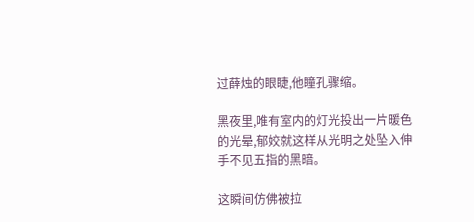过薛烛的眼睫,他瞳孔骤缩。

黑夜里,唯有室内的灯光投出一片暖色的光晕,郁姣就这样从光明之处坠入伸手不见五指的黑暗。

这瞬间仿佛被拉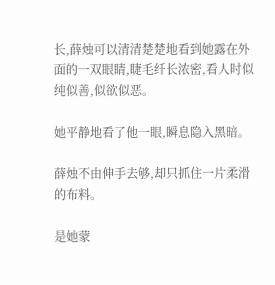长,薛烛可以清清楚楚地看到她露在外面的一双眼睛,睫毛纤长浓密,看人时似纯似善,似欲似恶。

她平静地看了他一眼,瞬息隐入黑暗。

薛烛不由伸手去够,却只抓住一片柔滑的布料。

是她蒙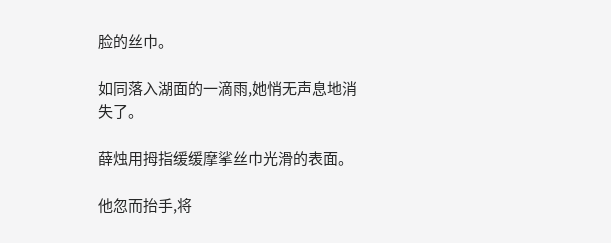脸的丝巾。

如同落入湖面的一滴雨,她悄无声息地消失了。

薛烛用拇指缓缓摩挲丝巾光滑的表面。

他忽而抬手,将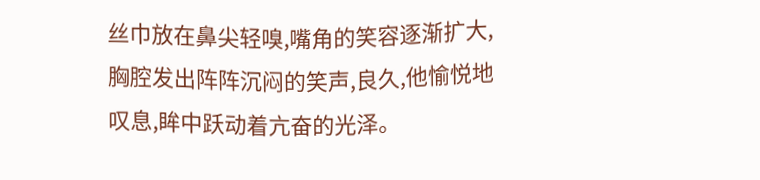丝巾放在鼻尖轻嗅,嘴角的笑容逐渐扩大,胸腔发出阵阵沉闷的笑声,良久,他愉悦地叹息,眸中跃动着亢奋的光泽。